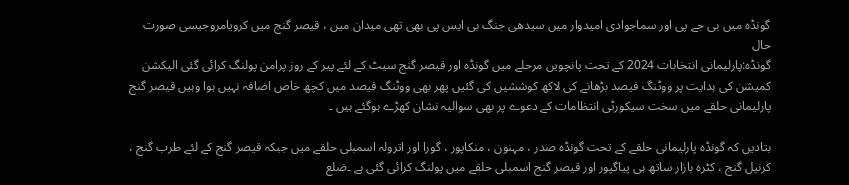گونڈہ میں بی جے پی اور سماجوادی امیدوار میں سیدھی جنگ بی ایس پی بھی تھی میدان میں ، قیصر گنج میں کرویامروجیسی صورت حال
گونڈہ:پارلیمانی انتخابات 2024 کے تحت پانچویں مرحلے میں گونڈہ اور قیصر گنج سیٹ کے لئے پیر کے روز پرامن پولنگ کرائی گئی الیکشن کمیشن کی ہدایت پر ووٹنگ فیصد بڑھانے کی لاکھ کوششیں کی گئیں پھر بھی ووٹنگ فیصد میں کچھ خاص اضافہ نہیں ہوا وہیں قیصر گنج پارلیمانی حلقے میں سخت سیکورٹی انتظامات کے دعوے پر بھی سوالیہ نشان کھڑے ہوگئے ہیں ۔

بتادیں کہ گونڈہ پارلیمانی حلقے کے تحت گونڈہ صدر ، مہنون ، منکاپور ، گورا اور اترولہ اسمبلی حلقے میں جبکہ قیصر گنج کے لئے طرب گنج ، کرنیل گنج ، کٹرہ بازار ساتھ ہی پیاگپور اور قیصر گنج اسمبلی حلقے میں پولنگ کرائی گئی ہے ۔ضلع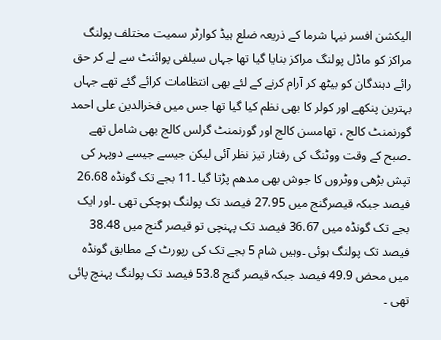الیکشن افسر نیہا شرما کے ذریعہ ضلع ہیڈ کوارٹر سمیت مختلف پولنگ مراکز کو ماڈل پولنگ مراکز بنایا گیا تھا جہاں سیلفی پوائنٹ سے لے کر حق رائے دہندگان کو بیٹھ کر آرام کرنے کے لئے بھی انتظامات کرائے گئے تھے جہاں بہترین پنکھے اور کولر کا بھی نظم کیا گیا تھا جس میں فخرالدین علی احمد گورنمنٹ کالج ، تھامسن کالج اور گورنمنٹ گرلس کالج بھی شامل تھے ۔صبح کے وقت ووٹنگ کی رفتار تیز نظر آئی لیکن جیسے جیسے دوپہر کی تپش بڑھی ووٹروں کا جوش بھی مدھم پڑتا گیا ۔11 بجے تک گونڈہ 26.68 فیصد جبکہ قیصرگنج میں 27.95 فیصد تک پولنگ ہوچکی تھی ۔اور ایک بجے تک گونڈہ میں 36.67 فیصد تک پہنچی تو قیصر گنج میں 38.48 فیصد تک پولنگ ہوئی ۔وہیں شام 5 بجے تک کی رپورٹ کے مطابق گونڈہ میں محض 49.9 فیصد جبکہ قیصر گنج 53.8 فیصد تک پولنگ پہنچ پائی تھی ۔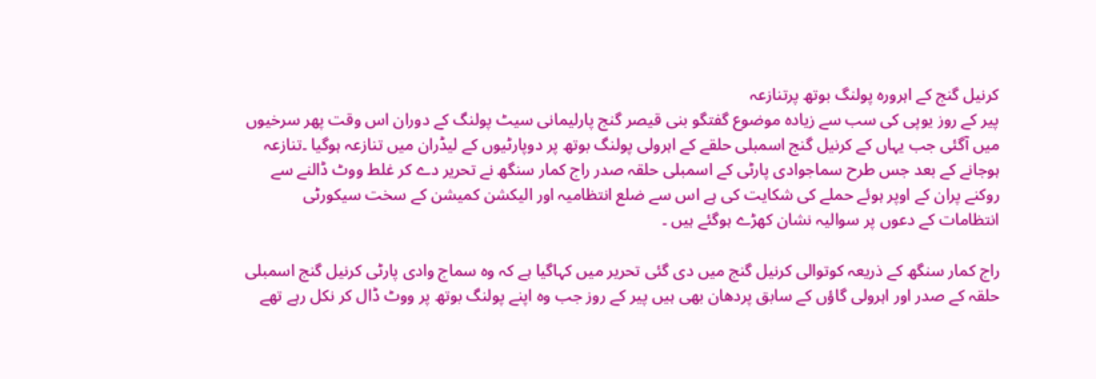کرنیل گنج کے اہرورہ پولنگ بوتھ پرتنازعہ
پیر کے روز یوپی کی سب سے زیادہ موضوع گفتگو بنی قیصر گنج پارلیمانی سیٹ پولنگ کے دوران اس وقت پھر سرخیوں میں آگئی جب یہاں کے کرنیل گنج اسمبلی حلقے کے اہرولی پولنگ بوتھ پر دوپارٹیوں کے لیڈران میں تنازعہ ہوگیا ۔تنازعہ ہوجانے کے بعد جس طرح سماجوادی پارٹی کے اسمبلی حلقہ صدر راج کمار سنگھ نے تحریر دے کر غلط ووٹ ڈالنے سے روکنے پران کے اوپر ہوئے حملے کی شکایت کی ہے اس سے ضلع انتظامیہ اور الیکشن کمیشن کے سخت سیکورٹی انتظامات کے دعوں پر سوالیہ نشان کھڑے ہوگئے ہیں ۔

راج کمار سنگھ کے ذریعہ کوتوالی کرنیل گنج میں دی گئی تحریر میں کہاگیا ہے کہ وہ سماج وادی پارٹی کرنیل گنج اسمبلی حلقہ کے صدر اور اہرولی گاؤں کے سابق پردھان بھی ہیں پیر کے روز جب وہ اپنے پولنگ بوتھ پر ووٹ ڈال کر نکل رہے تھے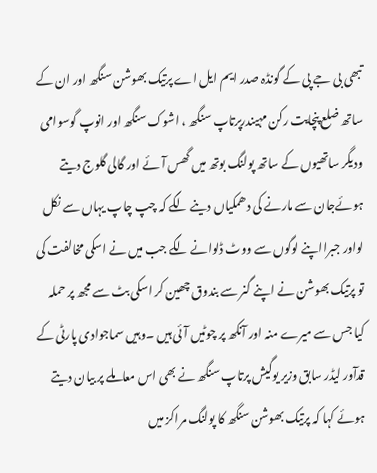تبھی بی جے پی کے گونڈہ صدر ایم ایل اے پرتیک بھوشن سنگھ اور ان کے ساتھ ضلع پنچایت رکن مہیندرپرتاپ سنگھ ، اشوک سنگھ اور انوپ گوسوامی ودیگر ساتھیوں کے ساتھ پولنگ بوتھ میں گھس آئے اور گالی گلوج دیتے ہوئےجان سے مارنے کی دھمکیاں دینے لگے کہ چپ چاپ یہاں سے نکل لواور جبرااپنے لوگوں سے ووٹ ڈلوانے لگے جب میں نے اسکی مخالفت کی تو پرتیک بھوشن نے اپنے گنر سے بندوق چھین کر اسکی بٹ سے مجھ پر حملہ کیا جس سے میرے منہ اور آنکھ پر چوٹیں آئی ہیں ۔وہیں سماجوادی پارٹی کے قدآور لیڈر سابق وزیر یوگیش پرتاپ سنگھ نے بھی اس معاملے پر بیان دیتے ہوئے کہا کہ پرتیک بھوشن سنگھ کا پولنگ مراکز میں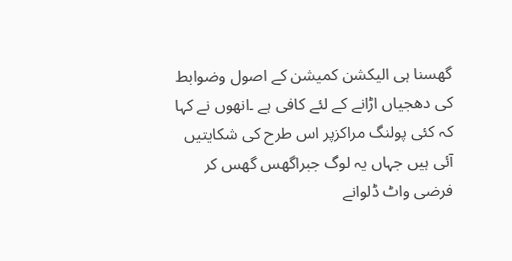گھسنا ہی الیکشن کمیشن کے اصول وضوابط کی دھجیاں اڑانے کے لئے کافی ہے ۔انھوں نے کہا کہ کئی پولنگ مراکزپر اس طرح کی شکایتیں آئی ہیں جہاں یہ لوگ جبراگھس گھس کر فرضی واٹ ڈلوانے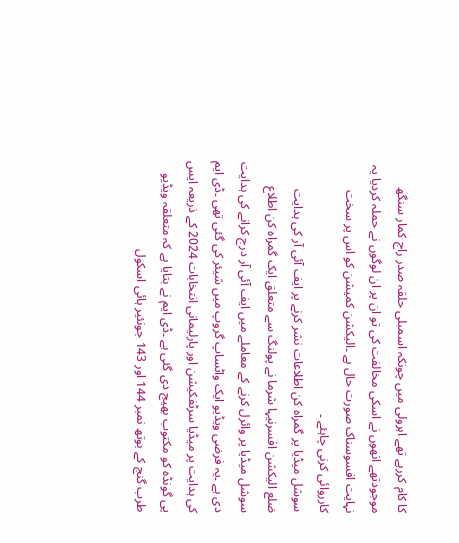کا کام کررہے تھے اہرولی میں چونکہ اسمبلی حلقہ صدر راج کمار سنگھ موجودتھے انھوں نے اسکی مخالفت کی تو ان پر ان لوگوں نے حملہ کردیا یہ نہایت افسوسناک صورت حال ہے ۔الیکشن کمیشن کو اس پر سخت کارروائی کرنی چاہئے ۔
سوشل میڈیا پر گمراہ کن اطلاعات نشر کرنے پر ایف آئی آر کی ہدایت
ضلع الیکشن افسرنیہا شرما نے پولنگ سے متعلق ایک گمراہ کن اطلاع سوشل میڈیا پر وائرل کرنے کے معاملے میں ایف آئی آر درج کرانے کی ہدایت دی ہے ۔یہ فرضی ویڈیو ایک واٹساپ گروپ میں شیئر کی گئی تھی ۔ڈی ایم کی ہدایت پر میڈیا سرٹفکیشن اور پارلیمانی انتخابات 2024 کے ذریعہ ایس پی گونڈہ کو مکتوب بھیج دی گئی ہے ۔ڈی ایم نے بتایا ہے کہ متعلقہ ویڈیو طرب گنج کے بوتھ نمبر 144 اور 143 جونئیر ہائی اسکول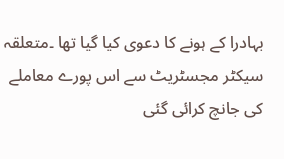بہادرا کے ہونے کا دعوی کیا گیا تھا ۔متعلقہ سیکٹر مجسٹریٹ سے اس پورے معاملے کی جانچ کرائی گئی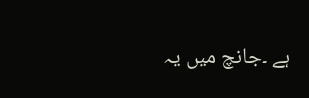ہے ۔جانچ میں یہ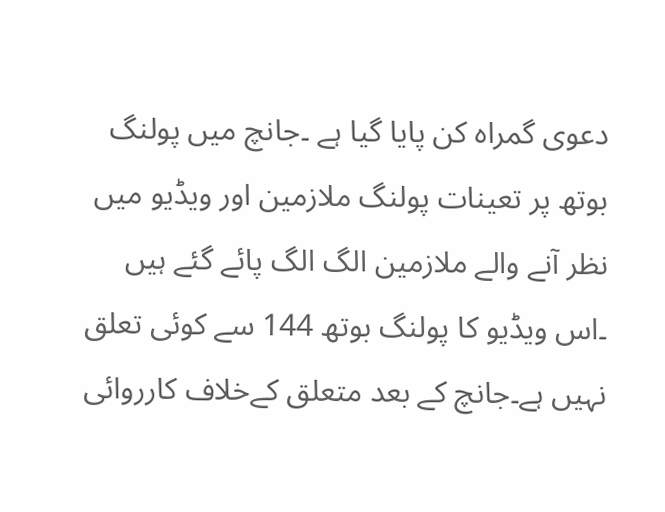دعوی گمراہ کن پایا گیا ہے ۔جانچ میں پولنگ بوتھ پر تعینات پولنگ ملازمین اور ویڈیو میں نظر آنے والے ملازمین الگ الگ پائے گئے ہیں ۔اس ویڈیو کا پولنگ بوتھ 144 سے کوئی تعلق نہیں ہے۔جانچ کے بعد متعلق کےخلاف کارروائی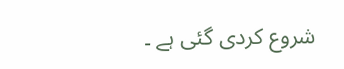شروع کردی گئی ہے ۔